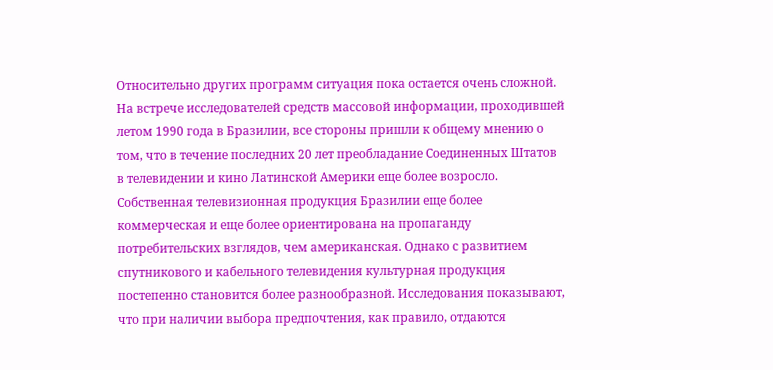Относительно других программ ситуация пока остается очень сложной. На встрече исследователей средств массовой информации, проходившей летом 1990 года в Бразилии, все стороны пришли к общему мнению о том, что в течение последних 20 лет преобладание Соединенных Штатов в телевидении и кино Латинской Америки еще более возросло. Собственная телевизионная продукция Бразилии еще более коммерческая и еще более ориентирована на пропаганду потребительских взглядов, чем американская. Однако с развитием спутникового и кабельного телевидения культурная продукция постепенно становится более разнообразной. Исследования показывают, что при наличии выбора предпочтения, как правило, отдаются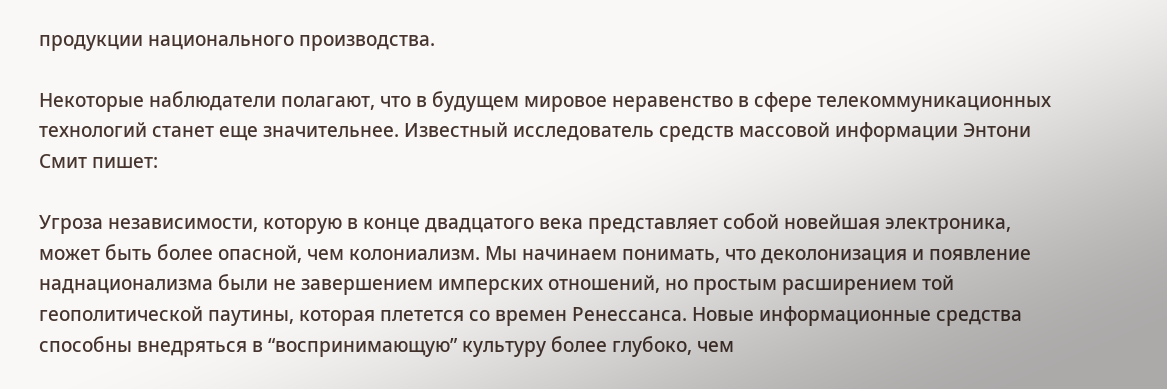продукции национального производства.

Некоторые наблюдатели полагают, что в будущем мировое неравенство в сфере телекоммуникационных технологий станет еще значительнее. Известный исследователь средств массовой информации Энтони Смит пишет:

Угроза независимости, которую в конце двадцатого века представляет собой новейшая электроника, может быть более опасной, чем колониализм. Мы начинаем понимать, что деколонизация и появление наднационализма были не завершением имперских отношений, но простым расширением той геополитической паутины, которая плетется со времен Ренессанса. Новые информационные средства способны внедряться в “воспринимающую” культуру более глубоко, чем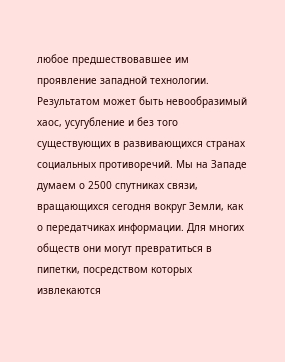любое предшествовавшее им проявление западной технологии. Результатом может быть невообразимый хаос, усугубление и без того существующих в развивающихся странах социальных противоречий. Мы на Западе думаем о 2500 спутниках связи, вращающихся сегодня вокруг Земли, как о передатчиках информации. Для многих обществ они могут превратиться в пипетки, посредством которых извлекаются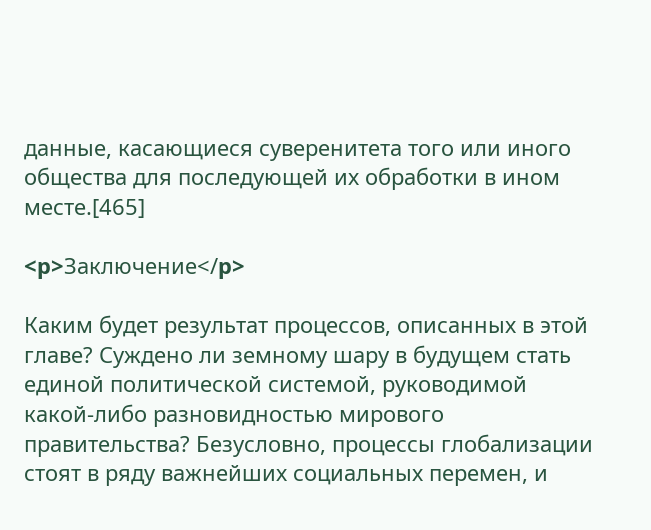данные, касающиеся суверенитета того или иного общества для последующей их обработки в ином месте.[465]

<p>Заключение</p>

Каким будет результат процессов, описанных в этой главе? Суждено ли земному шару в будущем стать единой политической системой, руководимой какой-либо разновидностью мирового правительства? Безусловно, процессы глобализации стоят в ряду важнейших социальных перемен, и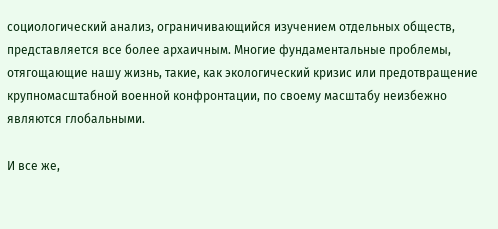социологический анализ, ограничивающийся изучением отдельных обществ, представляется все более архаичным. Многие фундаментальные проблемы, отягощающие нашу жизнь, такие, как экологический кризис или предотвращение крупномасштабной военной конфронтации, по своему масштабу неизбежно являются глобальными.

И все же,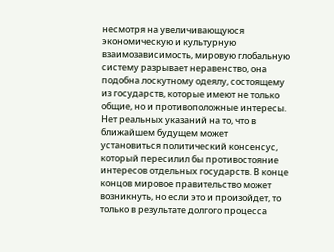несмотря на увеличивающуюся экономическую и культурную взаимозависимость, мировую глобальную систему разрывает неравенство, она подобна лоскутному одеялу, состоящему из государств, которые имеют не только общие, но и противоположные интересы. Нет реальных указаний на то, что в ближайшем будущем может установиться политический консенсус, который пересилил бы противостояние интересов отдельных государств. В конце концов мировое правительство может возникнуть, но если это и произойдет, то только в результате долгого процесса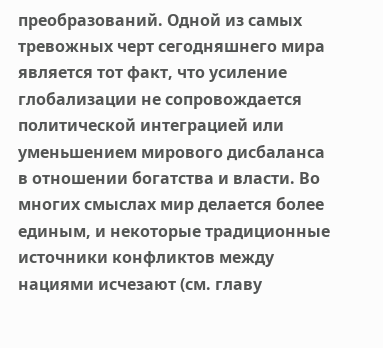преобразований. Одной из самых тревожных черт сегодняшнего мира является тот факт, что усиление глобализации не сопровождается политической интеграцией или уменьшением мирового дисбаланса в отношении богатства и власти. Во многих смыслах мир делается более единым, и некоторые традиционные источники конфликтов между нациями исчезают (см. главу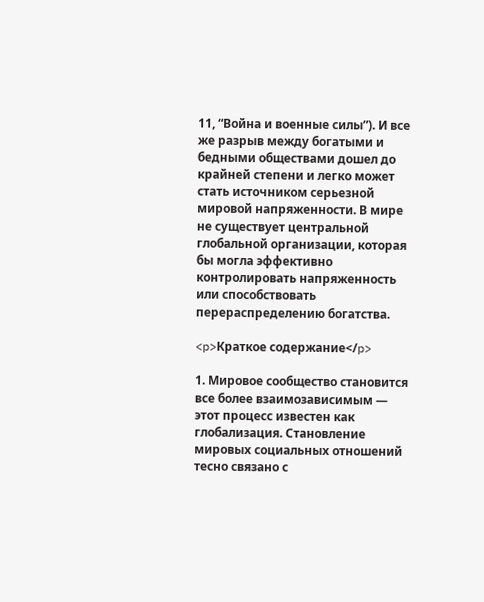11, “Война и военные силы”). И все же разрыв между богатыми и бедными обществами дошел до крайней степени и легко может стать источником серьезной мировой напряженности. В мире не существует центральной глобальной организации, которая бы могла эффективно контролировать напряженность или способствовать перераспределению богатства.

<p>Краткое содержание</p>

1. Мировое сообщество становится все более взаимозависимым — этот процесс известен как глобализация. Становление мировых социальных отношений тесно связано с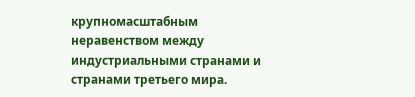крупномасштабным неравенством между индустриальными странами и странами третьего мира.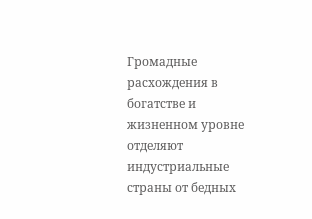Громадные расхождения в богатстве и жизненном уровне отделяют индустриальные страны от бедных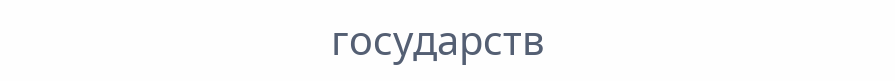государств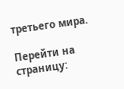третьего мира.

Перейти на страницу: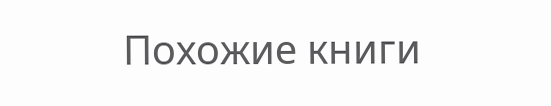Похожие книги